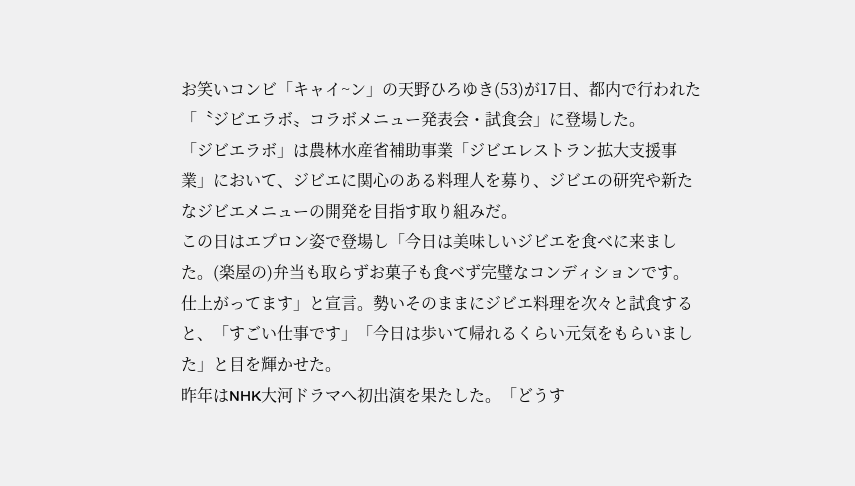お笑いコンビ「キャイ~ン」の天野ひろゆき(53)が17日、都内で行われた「〝ジビエラボ〟コラボメニュー発表会・試食会」に登場した。
「ジビエラボ」は農林水産省補助事業「ジビエレストラン拡大支援事業」において、ジビエに関心のある料理人を募り、ジビエの研究や新たなジビエメニューの開発を目指す取り組みだ。
この日はエプロン姿で登場し「今日は美味しいジビエを食べに来ました。(楽屋の)弁当も取らずお菓子も食べず完璧なコンディションです。仕上がってます」と宣言。勢いそのままにジビエ料理を次々と試食すると、「すごい仕事です」「今日は歩いて帰れるくらい元気をもらいました」と目を輝かせた。
昨年はNHK大河ドラマへ初出演を果たした。「どうす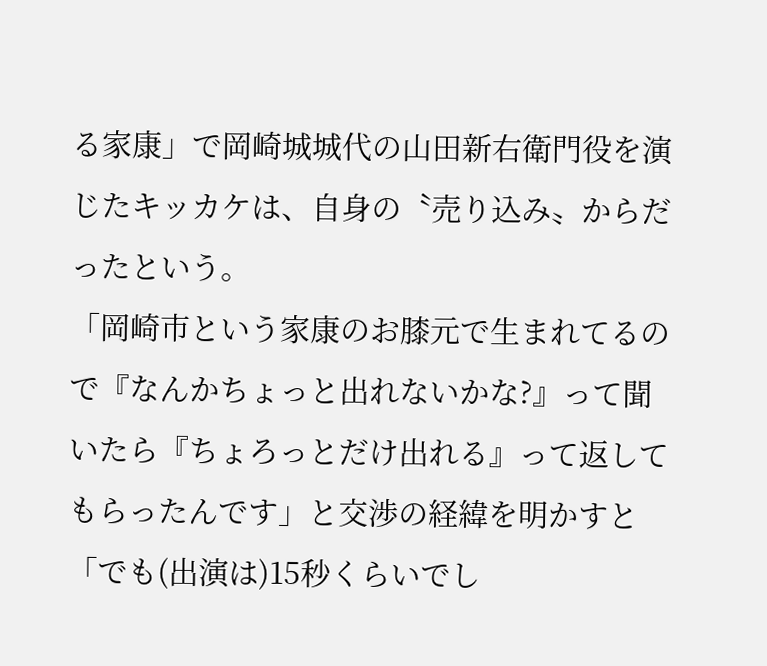る家康」で岡崎城城代の山田新右衛門役を演じたキッカケは、自身の〝売り込み〟からだったという。
「岡崎市という家康のお膝元で生まれてるので『なんかちょっと出れないかな?』って聞いたら『ちょろっとだけ出れる』って返してもらったんです」と交渉の経緯を明かすと「でも(出演は)15秒くらいでし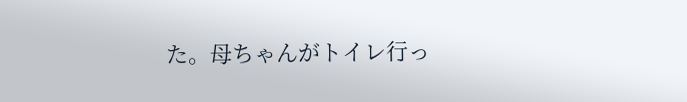た。母ちゃんがトイレ行っ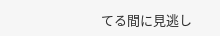てる間に見逃し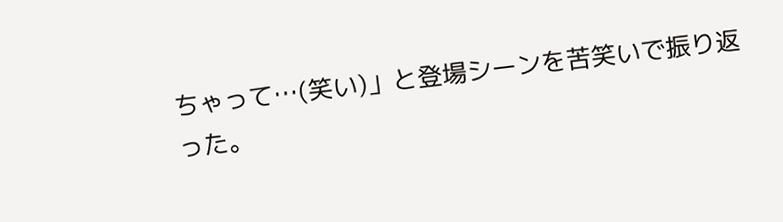ちゃって…(笑い)」と登場シーンを苦笑いで振り返った。